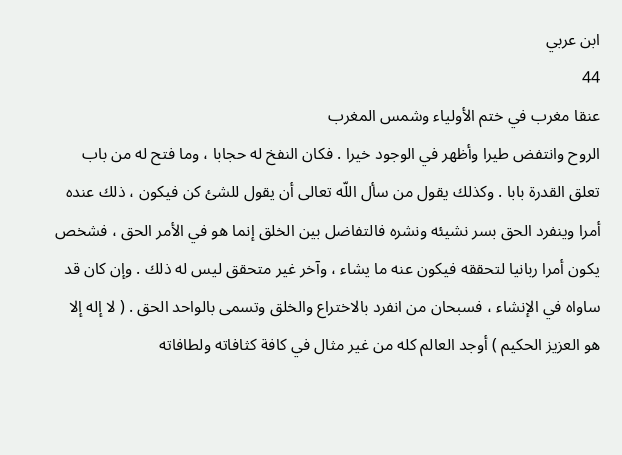ابن عربي
44
عنقا مغرب في ختم الأولياء وشمس المغرب
الروح وانتفض طيرا وأظهر في الوجود خيرا . فكان النفخ له حجابا ، وما فتح له من باب تعلق القدرة بابا . وكذلك يقول من سأل اللّه تعالى أن يقول للشئ كن فيكون ، ذلك عنده أمرا وينفرد الحق بسر نشيئه ونشره فالتفاضل بين الخلق إنما هو في الأمر الحق ، فشخص يكون أمرا ربانيا لتحققه فيكون عنه ما يشاء ، وآخر غير متحقق ليس له ذلك . وإن كان قد ساواه في الإنشاء ، فسبحان من انفرد بالاختراع والخلق وتسمى بالواحد الحق . ( لا إله إلا هو العزيز الحكيم ) أوجد العالم كله من غير مثال في كافة كثافاته ولطافاته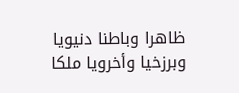ظاهرا وباطنا دنيويا وبرزخيا وأخرويا ملكا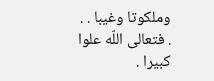وملكوتا وغيبا . . . فتعالى اللّه علوا كبيرا .